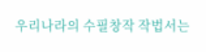우리나라의 수필창작 작법서는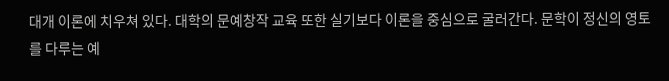대개 이론에 치우쳐 있다. 대학의 문예창작 교육 또한 실기보다 이론을 중심으로 굴러간다. 문학이 정신의 영토를 다루는 예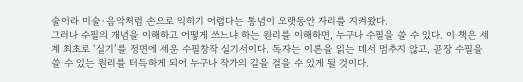술이라 미술·음악처럼 손으로 익히기 어렵다는 통념이 오랫동안 자리를 지켜왔다.
그러나 수필의 개념을 이해하고 어떻게 쓰느냐 하는 원리를 이해하면, 누구나 수필을 쓸 수 있다. 이 책은 세계 최초로 ‘실기’를 정면에 세운 수필창작 실기서이다. 독자는 이론을 읽는 데서 멈추지 않고, 곧장 수필을 쓸 수 있는 원리를 터득하게 되어 누구나 작가의 길을 걸을 수 있게 될 것이다.